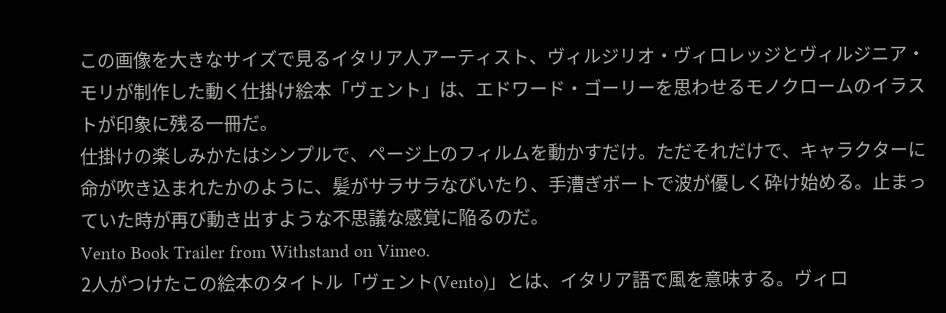この画像を大きなサイズで見るイタリア人アーティスト、ヴィルジリオ・ヴィロレッジとヴィルジニア・モリが制作した動く仕掛け絵本「ヴェント」は、エドワード・ゴーリーを思わせるモノクロームのイラストが印象に残る一冊だ。
仕掛けの楽しみかたはシンプルで、ページ上のフィルムを動かすだけ。ただそれだけで、キャラクターに命が吹き込まれたかのように、髪がサラサラなびいたり、手漕ぎボートで波が優しく砕け始める。止まっていた時が再び動き出すような不思議な感覚に陥るのだ。
Vento Book Trailer from Withstand on Vimeo.
2人がつけたこの絵本のタイトル「ヴェント(Vento)」とは、イタリア語で風を意味する。ヴィロ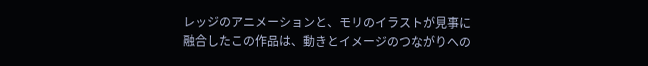レッジのアニメーションと、モリのイラストが見事に融合したこの作品は、動きとイメージのつながりへの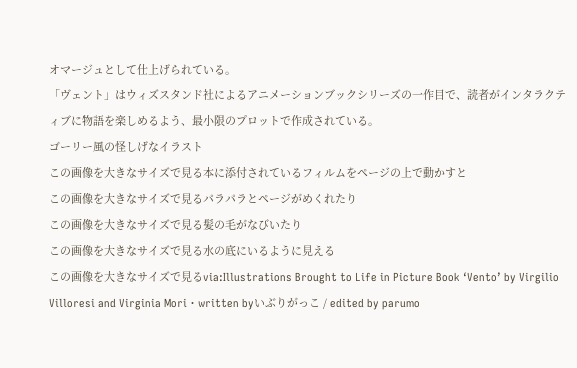オマージュとして仕上げられている。
「ヴェント」はウィズスタンド社によるアニメーションブックシリーズの一作目で、読者がインタラクティブに物語を楽しめるよう、最小限のプロットで作成されている。
ゴーリー風の怪しげなイラスト
この画像を大きなサイズで見る本に添付されているフィルムをページの上で動かすと
この画像を大きなサイズで見るパラパラとページがめくれたり
この画像を大きなサイズで見る髪の毛がなびいたり
この画像を大きなサイズで見る水の底にいるように見える
この画像を大きなサイズで見るvia:Illustrations Brought to Life in Picture Book ‘Vento’ by Virgilio Villoresi and Virginia Mori・written byいぶりがっこ / edited by parumo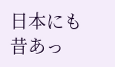日本にも昔あっ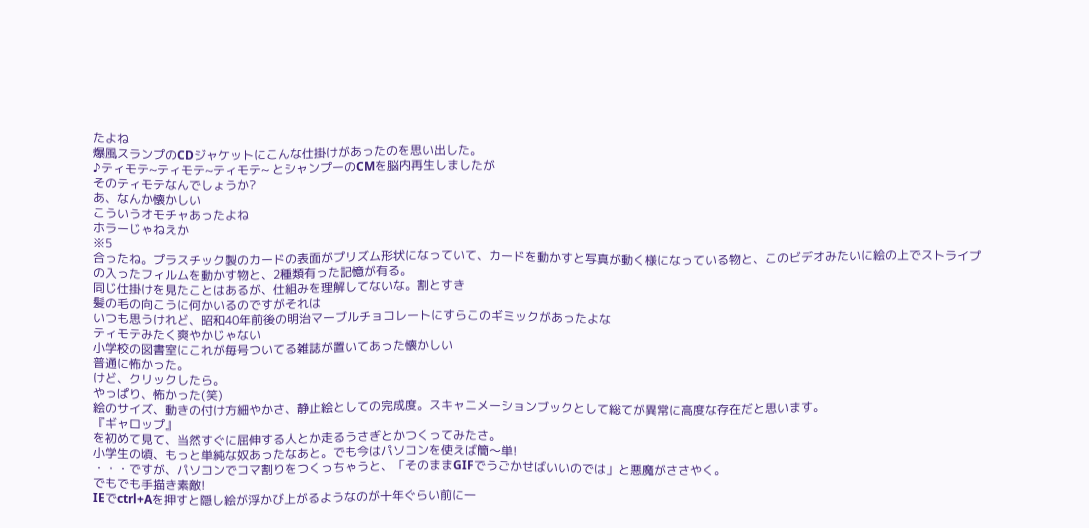たよね
爆風スランプのCDジャケットにこんな仕掛けがあったのを思い出した。
♪ティモテ~ティモテ~ティモテ~ とシャンプーのCMを脳内再生しましたが
そのティモテなんでしょうか?
あ、なんか懐かしい
こういうオモチャあったよね
ホラーじゃねえか
※5
合ったね。プラスチック製のカードの表面がプリズム形状になっていて、カードを動かすと写真が動く様になっている物と、このビデオみたいに絵の上でストライプの入ったフィルムを動かす物と、2種類有った記憶が有る。
同じ仕掛けを見たことはあるが、仕組みを理解してないな。割とすき
髪の毛の向こうに何かいるのですがそれは
いつも思うけれど、昭和40年前後の明治マーブルチョコレートにすらこのギミックがあったよな
ティモテみたく爽やかじゃない
小学校の図書室にこれが毎号ついてる雑誌が置いてあった懐かしい
普通に怖かった。
けど、クリックしたら。
やっぱり、怖かった(笑)
絵のサイズ、動きの付け方細やかさ、静止絵としての完成度。スキャニメーションブックとして総てが異常に高度な存在だと思います。
『ギャロップ』
を初めて見て、当然すぐに屈伸する人とか走るうさぎとかつくってみたさ。
小学生の頃、もっと単純な奴あったなあと。でも今はパソコンを使えば簡〜単!
・・・ですが、パソコンでコマ割りをつくっちゃうと、「そのままGIFでうごかせばいいのでは」と悪魔がささやく。
でもでも手描き素敵!
IEでctrl+Aを押すと隠し絵が浮かび上がるようなのが十年ぐらい前に一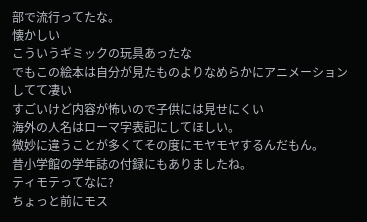部で流行ってたな。
懐かしい
こういうギミックの玩具あったな
でもこの絵本は自分が見たものよりなめらかにアニメーションしてて凄い
すごいけど内容が怖いので子供には見せにくい
海外の人名はローマ字表記にしてほしい。
微妙に違うことが多くてその度にモヤモヤするんだもん。
昔小学館の学年誌の付録にもありましたね。
ティモテってなに?
ちょっと前にモス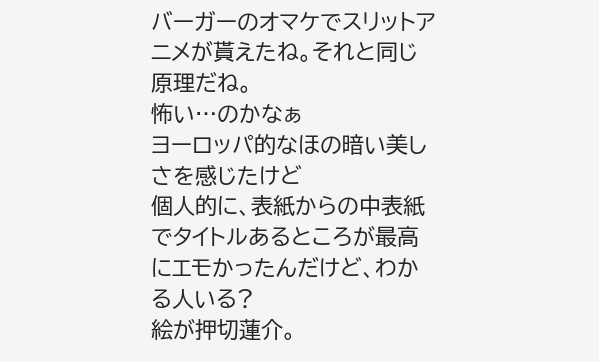バーガーのオマケでスリットアニメが貰えたね。それと同じ原理だね。
怖い…のかなぁ
ヨーロッパ的なほの暗い美しさを感じたけど
個人的に、表紙からの中表紙でタイトルあるところが最高にエモかったんだけど、わかる人いる?
絵が押切蓮介。